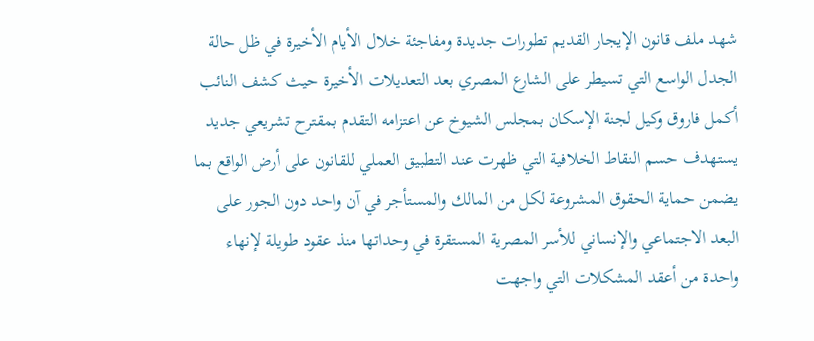شهد ملف قانون الإيجار القديم تطورات جديدة ومفاجئة خلال الأيام الأخيرة في ظل حالة الجدل الواسع التي تسيطر على الشارع المصري بعد التعديلات الأخيرة حيث كشف النائب أكمل فاروق وكيل لجنة الإسكان بمجلس الشيوخ عن اعتزامه التقدم بمقترح تشريعي جديد يستهدف حسم النقاط الخلافية التي ظهرت عند التطبيق العملي للقانون على أرض الواقع بما يضمن حماية الحقوق المشروعة لكل من المالك والمستأجر في آن واحد دون الجور على البعد الاجتماعي والإنساني للأسر المصرية المستقرة في وحداتها منذ عقود طويلة لإنهاء واحدة من أعقد المشكلات التي واجهت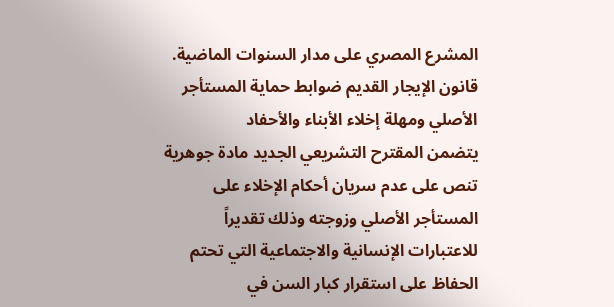المشرع المصري على مدار السنوات الماضية.
قانون الإيجار القديم ضوابط حماية المستأجر الأصلي ومهلة إخلاء الأبناء والأحفاد
يتضمن المقترح التشريعي الجديد مادة جوهرية تنص على عدم سريان أحكام الإخلاء على المستأجر الأصلي وزوجته وذلك تقديراً للاعتبارات الإنسانية والاجتماعية التي تحتم الحفاظ على استقرار كبار السن في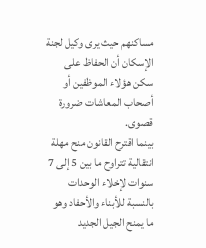مساكنهم حيث يرى وكيل لجنة الإسكان أن الحفاظ على سكن هؤلاء الموظفين أو أصحاب المعاشات ضرورة قصوى.
بينما اقترح القانون منح مهلة انتقالية تتراوح ما بين 5 إلى 7 سنوات لإخلاء الوحدات بالنسبة للأبناء والأحفاد وهو ما يمنح الجيل الجديد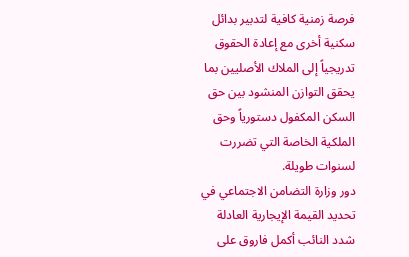فرصة زمنية كافية لتدبير بدائل سكنية أخرى مع إعادة الحقوق تدريجياً إلى الملاك الأصليين بما يحقق التوازن المنشود بين حق السكن المكفول دستورياً وحق الملكية الخاصة التي تضررت لسنوات طويلة.
دور وزارة التضامن الاجتماعي في تحديد القيمة الإيجارية العادلة
شدد النائب أكمل فاروق على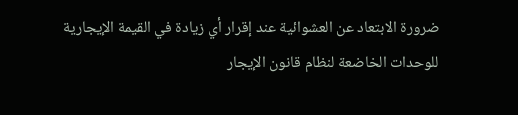ضرورة الابتعاد عن العشوائية عند إقرار أي زيادة في القيمة الإيجارية للوحدات الخاضعة لنظام قانون الإيجار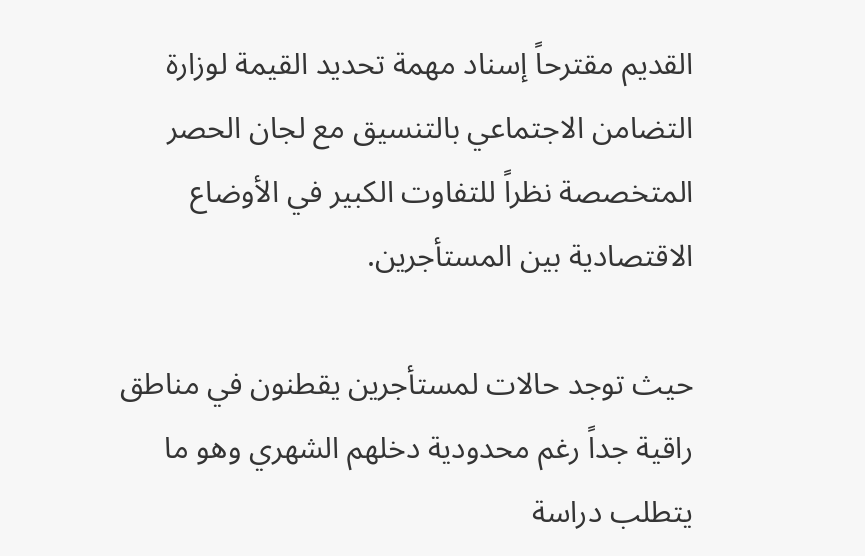القديم مقترحاً إسناد مهمة تحديد القيمة لوزارة التضامن الاجتماعي بالتنسيق مع لجان الحصر المتخصصة نظراً للتفاوت الكبير في الأوضاع الاقتصادية بين المستأجرين.

حيث توجد حالات لمستأجرين يقطنون في مناطق راقية جداً رغم محدودية دخلهم الشهري وهو ما يتطلب دراسة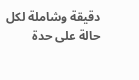دقيقة وشاملة لكل حالة على حدة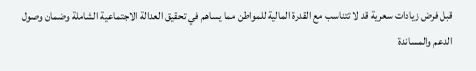قبل فرض زيادات سعرية قد لا تتناسب مع القدرة المالية للمواطن مما يساهم في تحقيق العدالة الاجتماعية الشاملة وضمان وصول الدعم والمساندة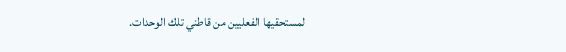لمستحقيها الفعليين من قاطني تلك الوحدات.